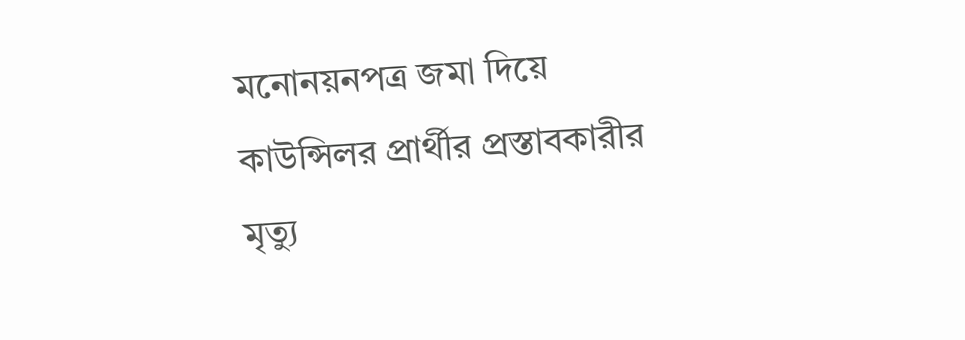মনোনয়নপত্র জমা দিয়ে কাউন্সিলর প্রার্থীর প্রস্তাবকারীর মৃত্যু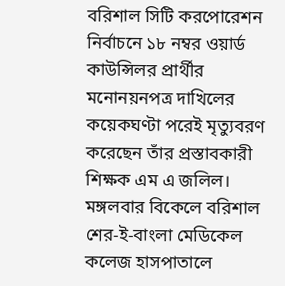বরিশাল সিটি করপোরেশন নির্বাচনে ১৮ নম্বর ওয়ার্ড কাউন্সিলর প্রার্থীর মনোনয়নপত্র দাখিলের কয়েকঘণ্টা পরেই মৃত্যুবরণ করেছেন তাঁর প্রস্তাবকারী শিক্ষক এম এ জলিল। মঙ্গলবার বিকেলে বরিশাল শের-ই-বাংলা মেডিকেল কলেজ হাসপাতালে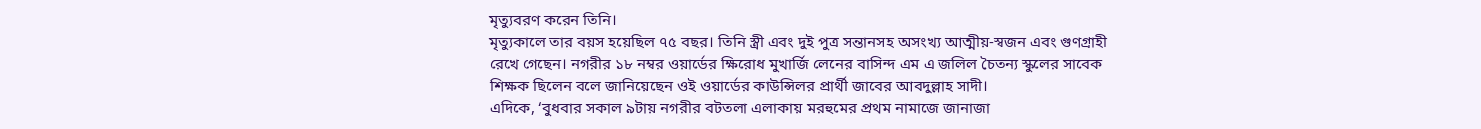মৃত্যুবরণ করেন তিনি।
মৃত্যুকালে তার বয়স হয়েছিল ৭৫ বছর। তিনি স্ত্রী এবং দুই পুত্র সন্তানসহ অসংখ্য আত্মীয়-স্বজন এবং গুণগ্রাহী রেখে গেছেন। নগরীর ১৮ নম্বর ওয়ার্ডের ক্ষিরোধ মুখার্জি লেনের বাসিন্দ এম এ জলিল চৈতন্য স্কুলের সাবেক শিক্ষক ছিলেন বলে জানিয়েছেন ওই ওয়ার্ডের কাউন্সিলর প্রার্থী জাবের আবদুল্লাহ সাদী।
এদিকে, ‘বুধবার সকাল ৯টায় নগরীর বটতলা এলাকায় মরহুমের প্রথম নামাজে জানাজা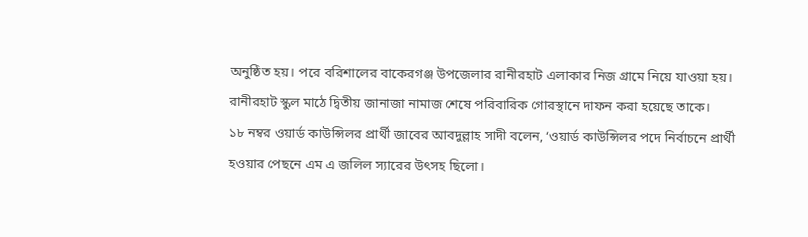অনুষ্ঠিত হয়। পরে বরিশালের বাকেরগঞ্জ উপজেলার রানীরহাট এলাকার নিজ গ্রামে নিয়ে যাওয়া হয়। রানীরহাট স্কুল মাঠে দ্বিতীয় জানাজা নামাজ শেষে পরিবারিক গোরস্থানে দাফন করা হয়েছে তাকে।
১৮ নম্বর ওয়ার্ড কাউন্সিলর প্রার্থী জাবের আবদুল্লাহ সাদী বলেন, ‘ওয়ার্ড কাউন্সিলর পদে নির্বাচনে প্রার্থী হওয়ার পেছনে এম এ জলিল স্যারের উৎসহ ছিলো।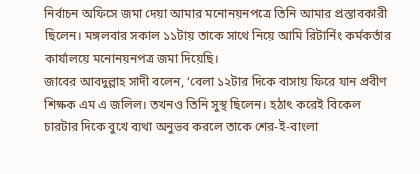নির্বাচন অফিসে জমা দেয়া আমার মনোনয়নপত্রে তিনি আমার প্রস্তাবকারী ছিলেন। মঙ্গলবার সকাল ১১টায় তাকে সাথে নিয়ে আমি রিটার্নিং কর্মকর্তার কার্যালয়ে মনোনয়নপত্র জমা দিয়েছি।
জাবের আবদুল্লাহ সাদী বলেন, ‘বেলা ১২টার দিকে বাসায় ফিরে যান প্রবীণ শিক্ষক এম এ জলিল। তখনও তিনি সুস্থ ছিলেন। হঠাৎ করেই বিকেল চারটার দিকে বুখে ব্যথা অনুভব করলে তাকে শের-ই-বাংলা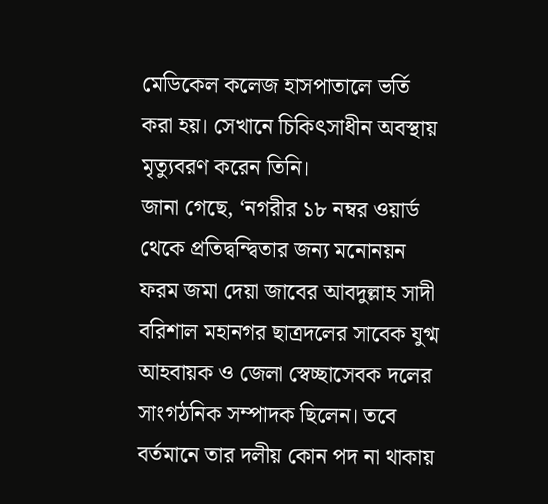মেডিকেল কলেজ হাসপাতালে ভর্তি করা হয়। সেখানে চিকিৎসাধীন অবস্থায় মৃত্যুবরণ করেন তিনি।
জানা গেছে, ‘নগরীর ১৮ নম্বর ওয়ার্ড থেকে প্রতিদ্বন্দ্বিতার জন্য মনোনয়ন ফরম জমা দেয়া জাবের আবদুল্লাহ সাদী বরিশাল মহানগর ছাত্রদলের সাবেক যুগ্ম আহবায়ক ও জেলা স্বেচ্ছাসেবক দলের সাংগঠনিক সম্পাদক ছিলেন। তবে বর্তমানে তার দলীয় কোন পদ না থাকায়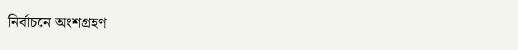নির্বাচনে অংশগ্রহণ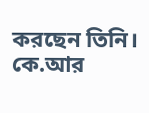করছেন তিনি।
কে.আর